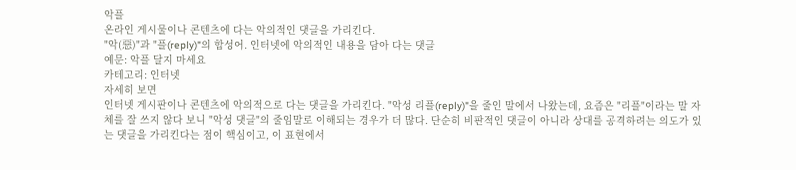악플
온라인 게시물이나 콘텐츠에 다는 악의적인 댓글을 가리킨다.
"악(惡)"과 "플(reply)"의 합성어. 인터넷에 악의적인 내용을 담아 다는 댓글
예문: 악플 달지 마세요
카테고리: 인터넷
자세히 보면
인터넷 게시판이나 콘텐츠에 악의적으로 다는 댓글을 가리킨다. "악성 리플(reply)"을 줄인 말에서 나왔는데, 요즘은 "리플"이라는 말 자체를 잘 쓰지 않다 보니 "악성 댓글"의 줄임말로 이해되는 경우가 더 많다. 단순히 비판적인 댓글이 아니라 상대를 공격하려는 의도가 있는 댓글을 가리킨다는 점이 핵심이고, 이 표현에서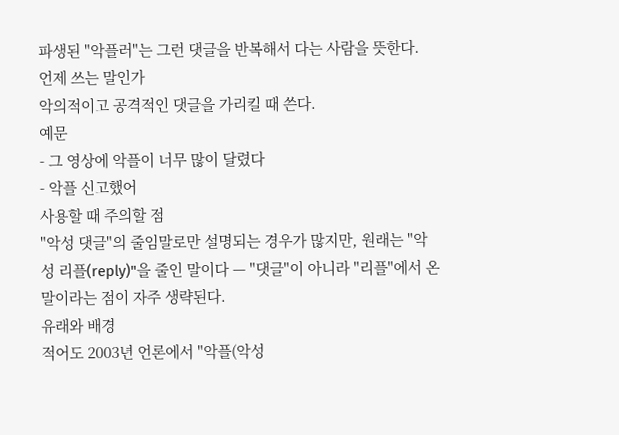파생된 "악플러"는 그런 댓글을 반복해서 다는 사람을 뜻한다.
언제 쓰는 말인가
악의적이고 공격적인 댓글을 가리킬 때 쓴다.
예문
- 그 영상에 악플이 너무 많이 달렸다
- 악플 신고했어
사용할 때 주의할 점
"악성 댓글"의 줄임말로만 설명되는 경우가 많지만, 원래는 "악성 리플(reply)"을 줄인 말이다 — "댓글"이 아니라 "리플"에서 온 말이라는 점이 자주 생략된다.
유래와 배경
적어도 2003년 언론에서 "악플(악성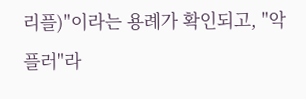리플)"이라는 용례가 확인되고, "악플러"라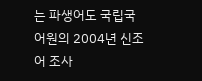는 파생어도 국립국어원의 2004년 신조어 조사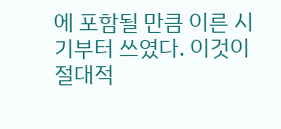에 포함될 만큼 이른 시기부터 쓰였다. 이것이 절대적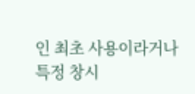인 최초 사용이라거나 특정 창시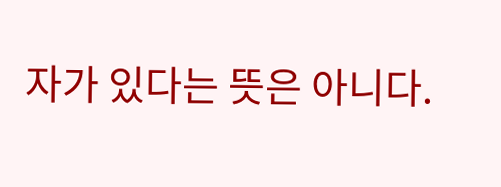자가 있다는 뜻은 아니다.